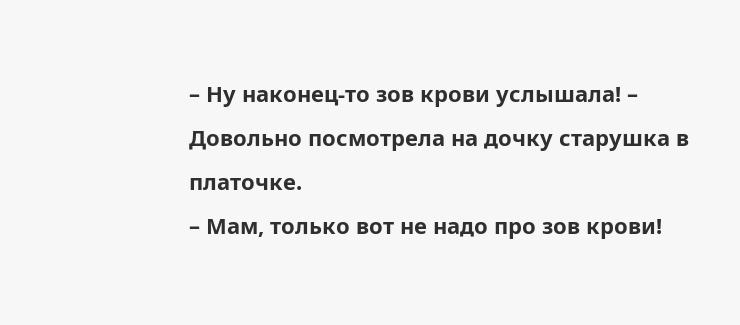– Ну наконец-то зов крови услышала! – Довольно посмотрела на дочку старушка в платочке.
– Мам, только вот не надо про зов крови!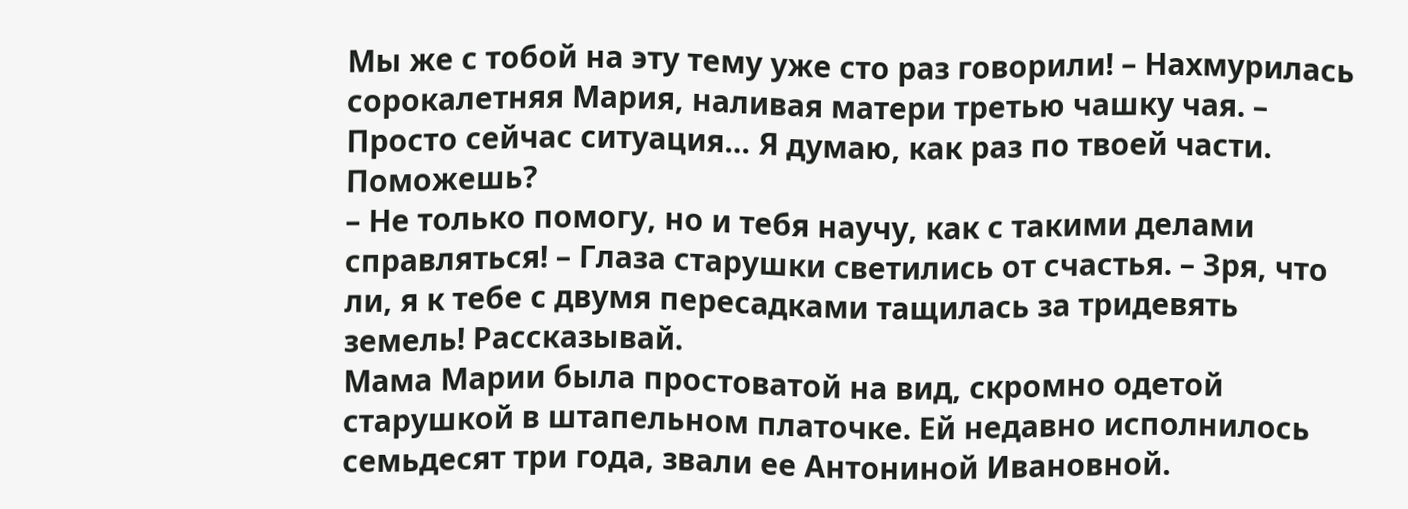Мы же с тобой на эту тему уже сто раз говорили! – Нахмурилась сорокалетняя Мария, наливая матери третью чашку чая. – Просто сейчас ситуация… Я думаю, как раз по твоей части. Поможешь?
– Не только помогу, но и тебя научу, как с такими делами справляться! – Глаза старушки светились от счастья. – Зря, что ли, я к тебе с двумя пересадками тащилась за тридевять земель! Рассказывай.
Мама Марии была простоватой на вид, скромно одетой старушкой в штапельном платочке. Ей недавно исполнилось семьдесят три года, звали ее Антониной Ивановной.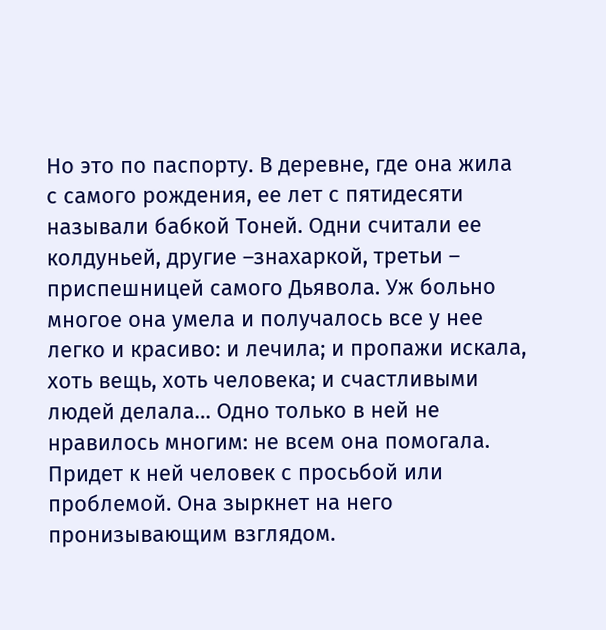Но это по паспорту. В деревне, где она жила с самого рождения, ее лет с пятидесяти называли бабкой Тоней. Одни считали ее колдуньей, другие –знахаркой, третьи – приспешницей самого Дьявола. Уж больно многое она умела и получалось все у нее легко и красиво: и лечила; и пропажи искала, хоть вещь, хоть человека; и счастливыми людей делала… Одно только в ней не нравилось многим: не всем она помогала.
Придет к ней человек с просьбой или проблемой. Она зыркнет на него пронизывающим взглядом.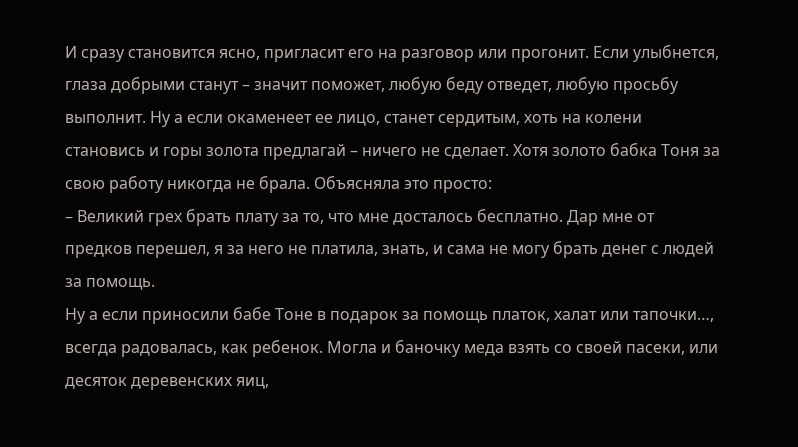И сразу становится ясно, пригласит его на разговор или прогонит. Если улыбнется, глаза добрыми станут – значит поможет, любую беду отведет, любую просьбу выполнит. Ну а если окаменеет ее лицо, станет сердитым, хоть на колени становись и горы золота предлагай – ничего не сделает. Хотя золото бабка Тоня за свою работу никогда не брала. Объясняла это просто:
– Великий грех брать плату за то, что мне досталось бесплатно. Дар мне от предков перешел, я за него не платила, знать, и сама не могу брать денег с людей за помощь.
Ну а если приносили бабе Тоне в подарок за помощь платок, халат или тапочки…, всегда радовалась, как ребенок. Могла и баночку меда взять со своей пасеки, или десяток деревенских яиц,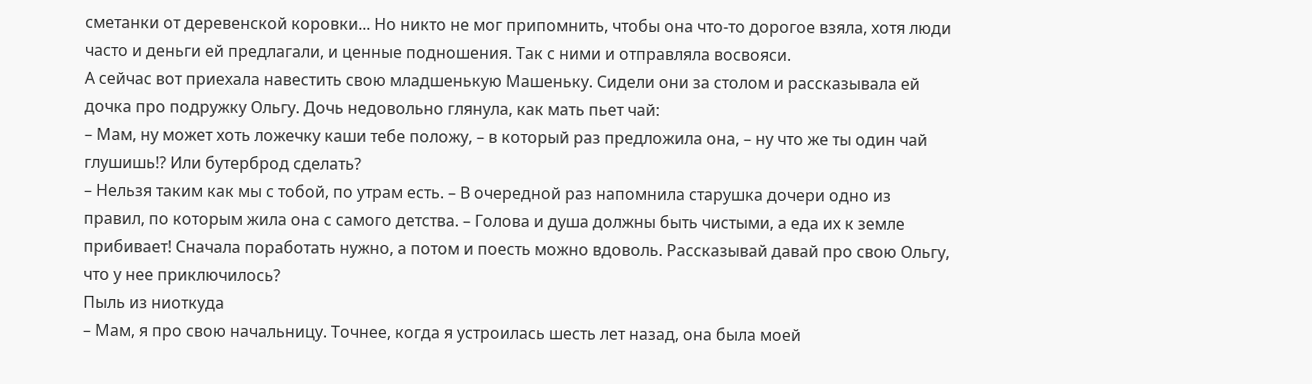сметанки от деревенской коровки... Но никто не мог припомнить, чтобы она что-то дорогое взяла, хотя люди часто и деньги ей предлагали, и ценные подношения. Так с ними и отправляла восвояси.
А сейчас вот приехала навестить свою младшенькую Машеньку. Сидели они за столом и рассказывала ей дочка про подружку Ольгу. Дочь недовольно глянула, как мать пьет чай:
– Мам, ну может хоть ложечку каши тебе положу, – в который раз предложила она, – ну что же ты один чай глушишь!? Или бутерброд сделать?
– Нельзя таким как мы с тобой, по утрам есть. – В очередной раз напомнила старушка дочери одно из правил, по которым жила она с самого детства. – Голова и душа должны быть чистыми, а еда их к земле прибивает! Сначала поработать нужно, а потом и поесть можно вдоволь. Рассказывай давай про свою Ольгу, что у нее приключилось?
Пыль из ниоткуда
– Мам, я про свою начальницу. Точнее, когда я устроилась шесть лет назад, она была моей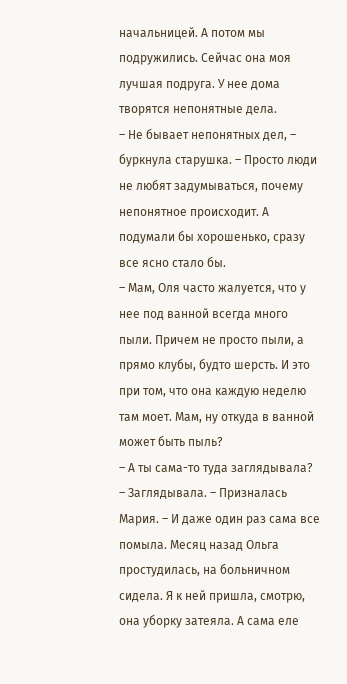начальницей. А потом мы подружились. Сейчас она моя лучшая подруга. У нее дома творятся непонятные дела.
– Не бывает непонятных дел, – буркнула старушка. – Просто люди не любят задумываться, почему непонятное происходит. А подумали бы хорошенько, сразу все ясно стало бы.
– Мам, Оля часто жалуется, что у нее под ванной всегда много пыли. Причем не просто пыли, а прямо клубы, будто шерсть. И это при том, что она каждую неделю там моет. Мам, ну откуда в ванной может быть пыль?
– А ты сама-то туда заглядывала?
– Заглядывала. – Призналась Мария. – И даже один раз сама все помыла. Месяц назад Ольга простудилась, на больничном сидела. Я к ней пришла, смотрю, она уборку затеяла. А сама еле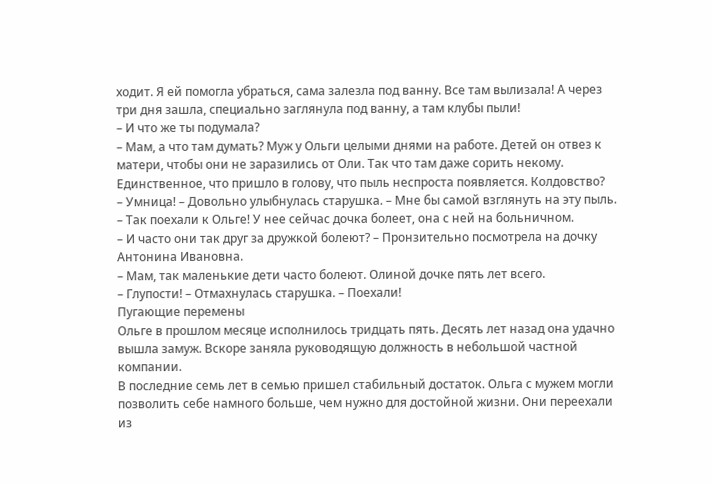ходит. Я ей помогла убраться, сама залезла под ванну. Все там вылизала! А через три дня зашла, специально заглянула под ванну, а там клубы пыли!
– И что же ты подумала?
– Мам, а что там думать? Муж у Ольги целыми днями на работе. Детей он отвез к матери, чтобы они не заразились от Оли. Так что там даже сорить некому. Единственное, что пришло в голову, что пыль неспроста появляется. Колдовство?
– Умница! – Довольно улыбнулась старушка. – Мне бы самой взглянуть на эту пыль.
– Так поехали к Ольге! У нее сейчас дочка болеет, она с ней на больничном.
– И часто они так друг за дружкой болеют? – Пронзительно посмотрела на дочку Антонина Ивановна.
– Мам, так маленькие дети часто болеют. Олиной дочке пять лет всего.
– Глупости! – Отмахнулась старушка. – Поехали!
Пугающие перемены
Ольге в прошлом месяце исполнилось тридцать пять. Десять лет назад она удачно вышла замуж. Вскоре заняла руководящую должность в небольшой частной компании.
В последние семь лет в семью пришел стабильный достаток. Ольга с мужем могли позволить себе намного больше, чем нужно для достойной жизни. Они переехали из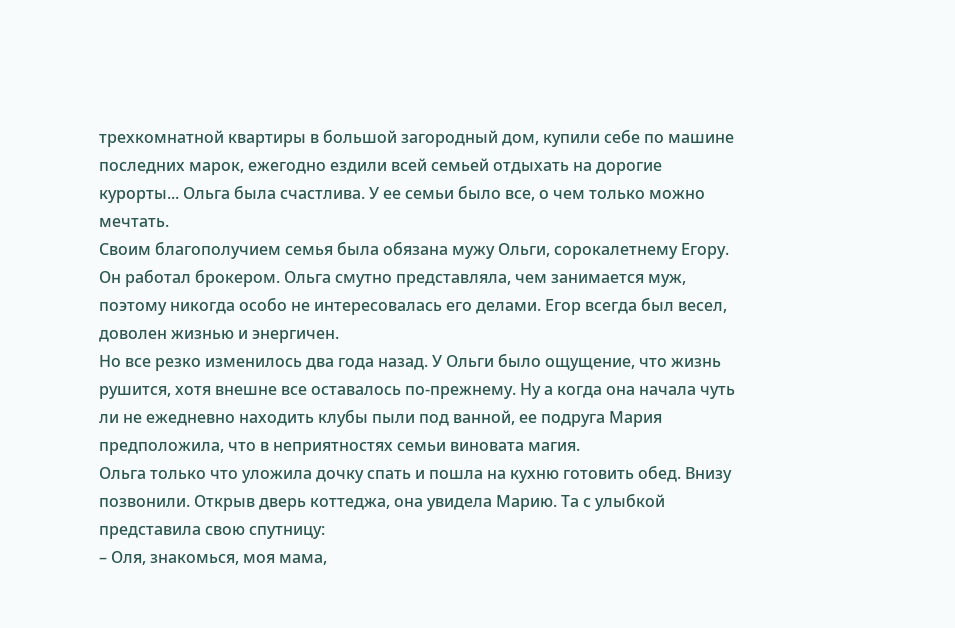трехкомнатной квартиры в большой загородный дом, купили себе по машине последних марок, ежегодно ездили всей семьей отдыхать на дорогие курорты... Ольга была счастлива. У ее семьи было все, о чем только можно мечтать.
Своим благополучием семья была обязана мужу Ольги, сорокалетнему Егору. Он работал брокером. Ольга смутно представляла, чем занимается муж, поэтому никогда особо не интересовалась его делами. Егор всегда был весел, доволен жизнью и энергичен.
Но все резко изменилось два года назад. У Ольги было ощущение, что жизнь рушится, хотя внешне все оставалось по-прежнему. Ну а когда она начала чуть ли не ежедневно находить клубы пыли под ванной, ее подруга Мария предположила, что в неприятностях семьи виновата магия.
Ольга только что уложила дочку спать и пошла на кухню готовить обед. Внизу позвонили. Открыв дверь коттеджа, она увидела Марию. Та с улыбкой представила свою спутницу:
– Оля, знакомься, моя мама,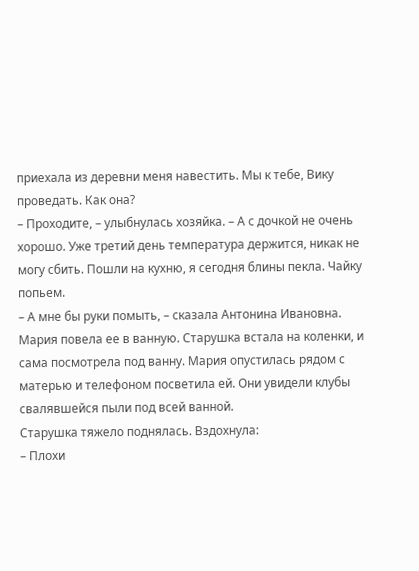приехала из деревни меня навестить. Мы к тебе, Вику проведать. Как она?
– Проходите, – улыбнулась хозяйка. – А с дочкой не очень хорошо. Уже третий день температура держится, никак не могу сбить. Пошли на кухню, я сегодня блины пекла. Чайку попьем.
– А мне бы руки помыть, – сказала Антонина Ивановна.
Мария повела ее в ванную. Старушка встала на коленки, и сама посмотрела под ванну. Мария опустилась рядом с матерью и телефоном посветила ей. Они увидели клубы свалявшейся пыли под всей ванной.
Старушка тяжело поднялась. Вздохнула:
– Плохи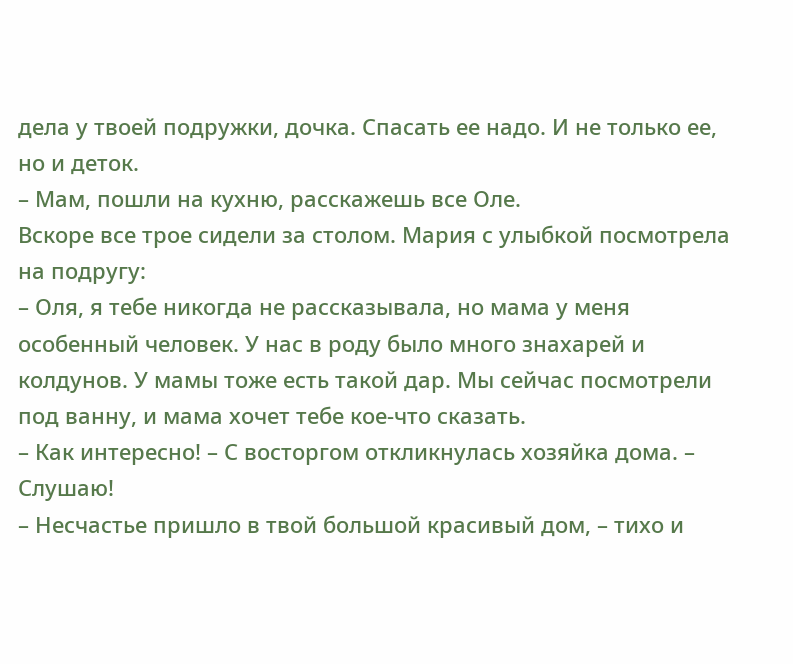дела у твоей подружки, дочка. Спасать ее надо. И не только ее, но и деток.
– Мам, пошли на кухню, расскажешь все Оле.
Вскоре все трое сидели за столом. Мария с улыбкой посмотрела на подругу:
– Оля, я тебе никогда не рассказывала, но мама у меня особенный человек. У нас в роду было много знахарей и колдунов. У мамы тоже есть такой дар. Мы сейчас посмотрели под ванну, и мама хочет тебе кое-что сказать.
– Как интересно! – С восторгом откликнулась хозяйка дома. – Слушаю!
– Несчастье пришло в твой большой красивый дом, – тихо и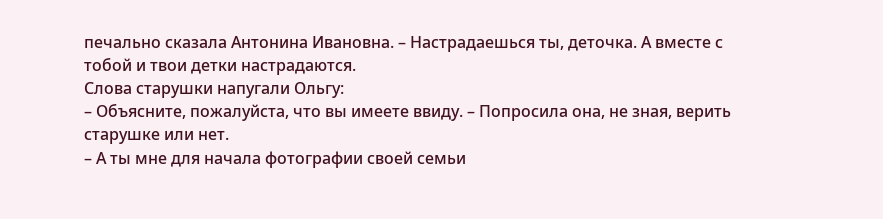печально сказала Антонина Ивановна. – Настрадаешься ты, деточка. А вместе с тобой и твои детки настрадаются.
Слова старушки напугали Ольгу:
– Объясните, пожалуйста, что вы имеете ввиду. – Попросила она, не зная, верить старушке или нет.
– А ты мне для начала фотографии своей семьи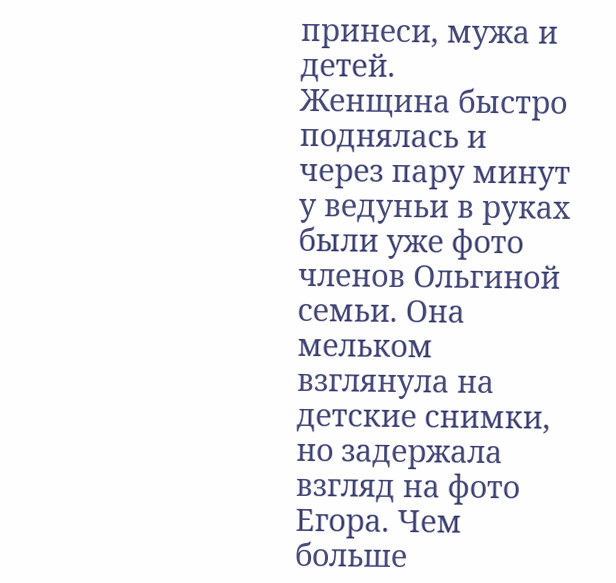принеси, мужа и детей.
Женщина быстро поднялась и через пару минут у ведуньи в руках были уже фото членов Ольгиной семьи. Она мельком взглянула на детские снимки, но задержала взгляд на фото Егора. Чем больше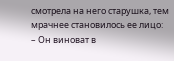смотрела на него старушка, тем мрачнее становилось ее лицо:
– Он виноват в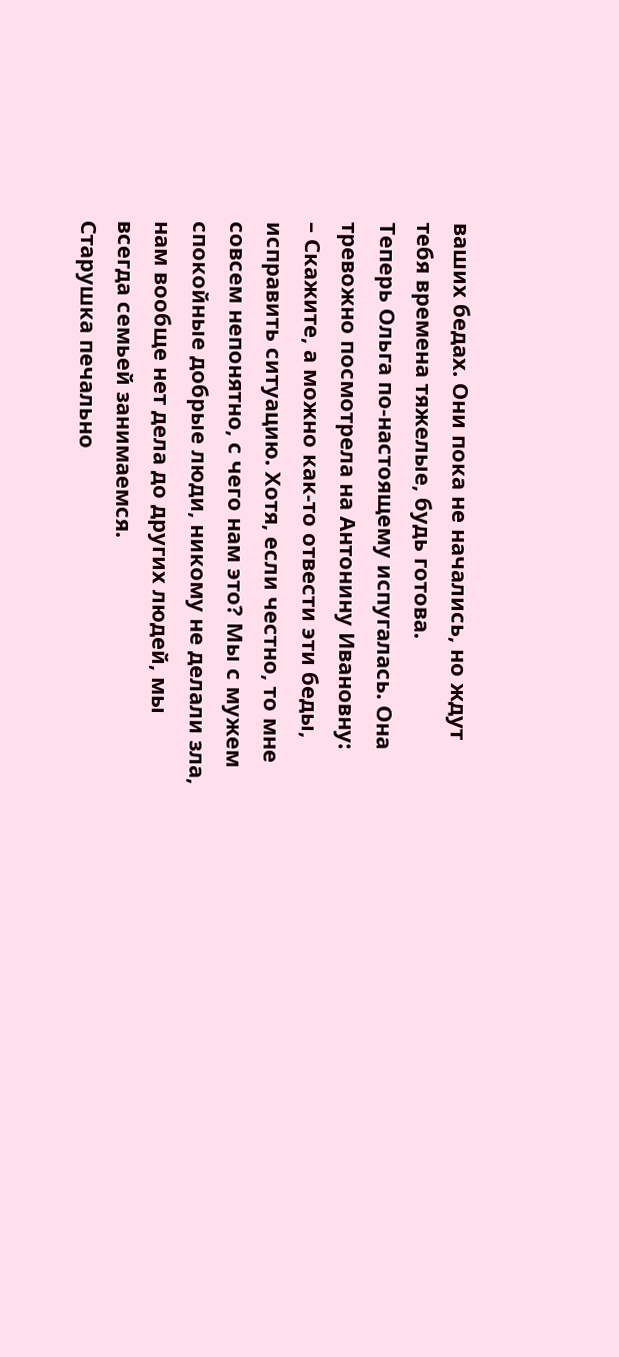ваших бедах. Они пока не начались, но ждут тебя времена тяжелые, будь готова.
Теперь Ольга по-настоящему испугалась. Она тревожно посмотрела на Антонину Ивановну:
– Скажите, а можно как-то отвести эти беды, исправить ситуацию. Хотя, если честно, то мне совсем непонятно, с чего нам это? Мы с мужем спокойные добрые люди, никому не делали зла, нам вообще нет дела до других людей, мы всегда семьей занимаемся.
Старушка печально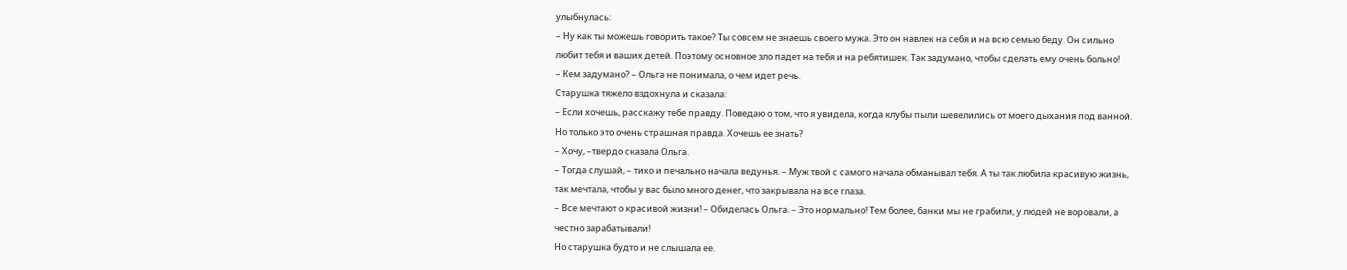улыбнулась:
– Ну как ты можешь говорить такое? Ты совсем не знаешь своего мужа. Это он навлек на себя и на всю семью беду. Он сильно любит тебя и ваших детей. Поэтому основное зло падет на тебя и на ребятишек. Так задумано, чтобы сделать ему очень больно!
– Кем задумано? – Ольга не понимала, о чем идет речь.
Старушка тяжело вздохнула и сказала:
– Если хочешь, расскажу тебе правду. Поведаю о том, что я увидела, когда клубы пыли шевелились от моего дыхания под ванной. Но только это очень страшная правда. Хочешь ее знать?
– Хочу, –твердо сказала Ольга.
– Тогда слушай, – тихо и печально начала ведунья. – Муж твой с самого начала обманывал тебя. А ты так любила красивую жизнь, так мечтала, чтобы у вас было много денег, что закрывала на все глаза.
– Все мечтают о красивой жизни! – Обиделась Ольга. – Это нормально! Тем более, банки мы не грабили, у людей не воровали, а честно зарабатывали!
Но старушка будто и не слышала ее.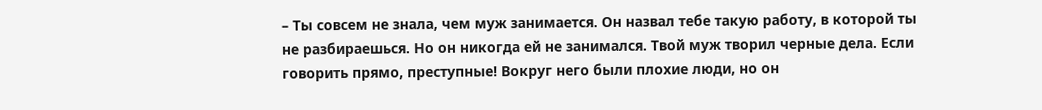– Ты совсем не знала, чем муж занимается. Он назвал тебе такую работу, в которой ты не разбираешься. Но он никогда ей не занимался. Твой муж творил черные дела. Если говорить прямо, преступные! Вокруг него были плохие люди, но он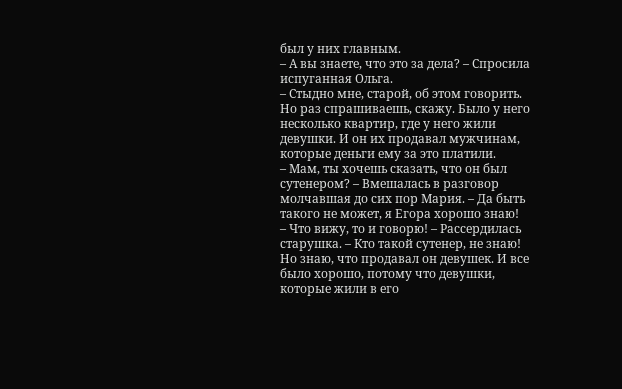был у них главным.
– А вы знаете, что это за дела? – Спросила испуганная Ольга.
– Стыдно мне, старой, об этом говорить. Но раз спрашиваешь, скажу. Было у него несколько квартир, где у него жили девушки. И он их продавал мужчинам, которые деньги ему за это платили.
– Мам, ты хочешь сказать, что он был сутенером? – Вмешалась в разговор молчавшая до сих пор Мария. – Да быть такого не может, я Егора хорошо знаю!
– Что вижу, то и говорю! – Рассердилась старушка. – Кто такой сутенер, не знаю! Но знаю, что продавал он девушек. И все было хорошо, потому что девушки, которые жили в его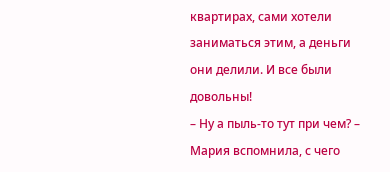квартирах, сами хотели заниматься этим, а деньги они делили. И все были довольны!
– Ну а пыль-то тут при чем? – Мария вспомнила, с чего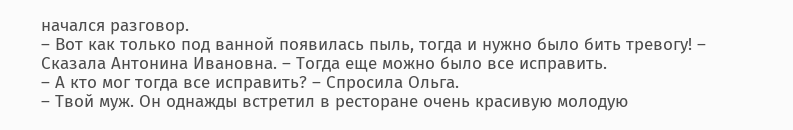начался разговор.
– Вот как только под ванной появилась пыль, тогда и нужно было бить тревогу! – Сказала Антонина Ивановна. – Тогда еще можно было все исправить.
– А кто мог тогда все исправить? – Спросила Ольга.
– Твой муж. Он однажды встретил в ресторане очень красивую молодую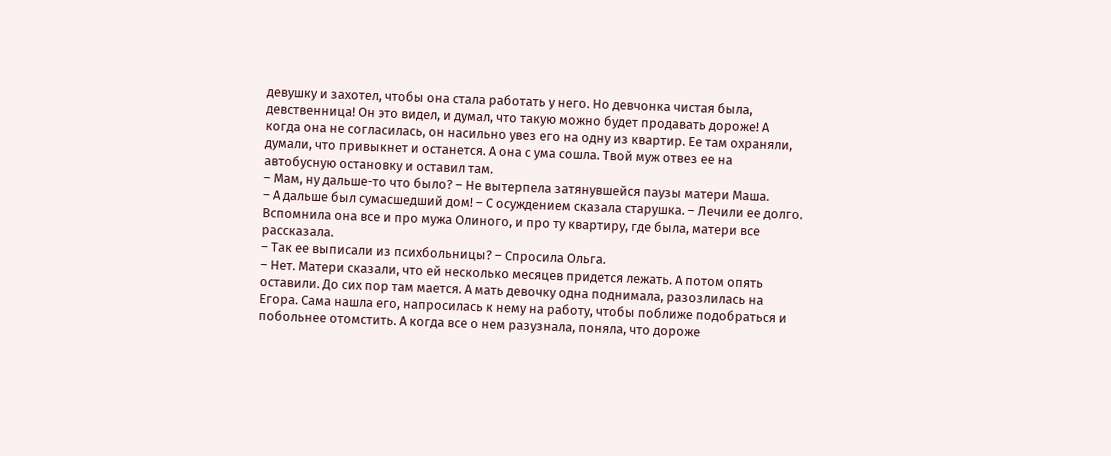девушку и захотел, чтобы она стала работать у него. Но девчонка чистая была, девственница! Он это видел, и думал, что такую можно будет продавать дороже! А когда она не согласилась, он насильно увез его на одну из квартир. Ее там охраняли, думали, что привыкнет и останется. А она с ума сошла. Твой муж отвез ее на автобусную остановку и оставил там.
– Мам, ну дальше-то что было? – Не вытерпела затянувшейся паузы матери Маша.
– А дальше был сумасшедший дом! – С осуждением сказала старушка. – Лечили ее долго. Вспомнила она все и про мужа Олиного, и про ту квартиру, где была, матери все рассказала.
– Так ее выписали из психбольницы? – Спросила Ольга.
– Нет. Матери сказали, что ей несколько месяцев придется лежать. А потом опять оставили. До сих пор там мается. А мать девочку одна поднимала, разозлилась на Егора. Сама нашла его, напросилась к нему на работу, чтобы поближе подобраться и побольнее отомстить. А когда все о нем разузнала, поняла, что дороже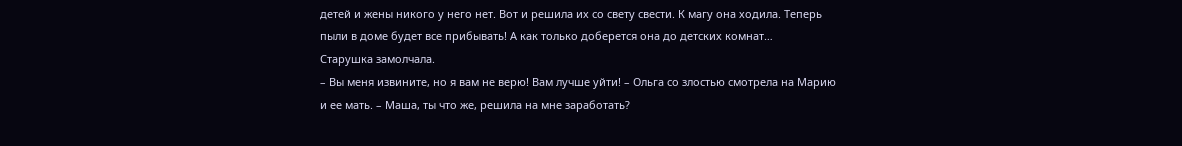детей и жены никого у него нет. Вот и решила их со свету свести. К магу она ходила. Теперь пыли в доме будет все прибывать! А как только доберется она до детских комнат…
Старушка замолчала.
– Вы меня извините, но я вам не верю! Вам лучше уйти! – Ольга со злостью смотрела на Марию и ее мать. – Маша, ты что же, решила на мне заработать?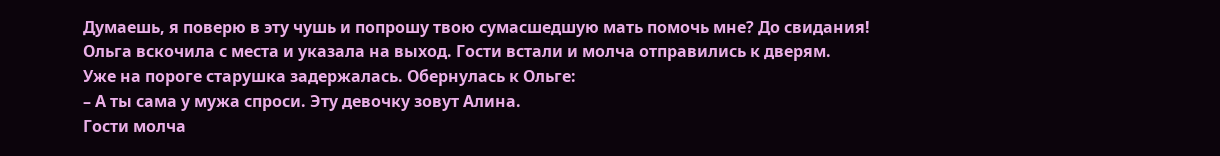Думаешь, я поверю в эту чушь и попрошу твою сумасшедшую мать помочь мне? До свидания!
Ольга вскочила с места и указала на выход. Гости встали и молча отправились к дверям.
Уже на пороге старушка задержалась. Обернулась к Ольге:
– А ты сама у мужа спроси. Эту девочку зовут Алина.
Гости молча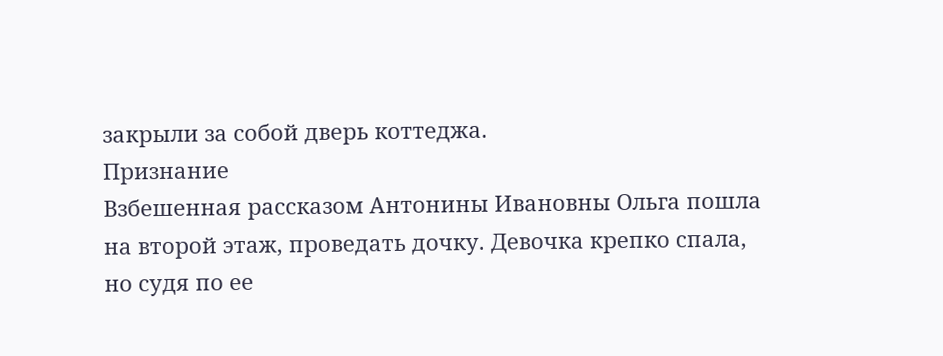закрыли за собой дверь коттеджа.
Признание
Взбешенная рассказом Антонины Ивановны Ольга пошла на второй этаж, проведать дочку. Девочка крепко спала, но судя по ее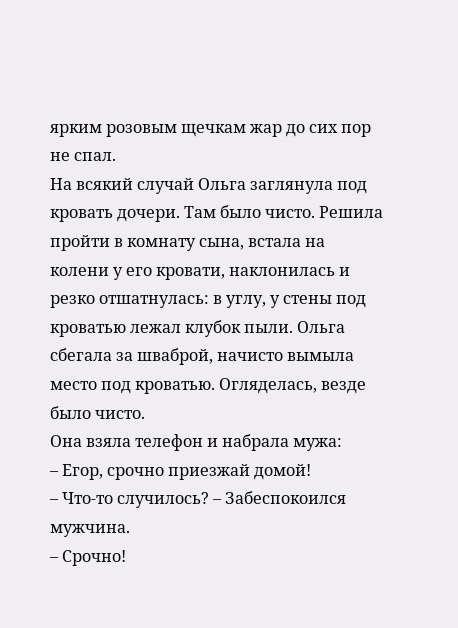ярким розовым щечкам жар до сих пор не спал.
На всякий случай Ольга заглянула под кровать дочери. Там было чисто. Решила пройти в комнату сына, встала на колени у его кровати, наклонилась и резко отшатнулась: в углу, у стены под кроватью лежал клубок пыли. Ольга сбегала за шваброй, начисто вымыла место под кроватью. Огляделась, везде было чисто.
Она взяла телефон и набрала мужа:
– Егор, срочно приезжай домой!
– Что-то случилось? – Забеспокоился мужчина.
– Срочно!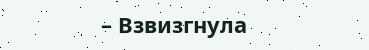– Взвизгнула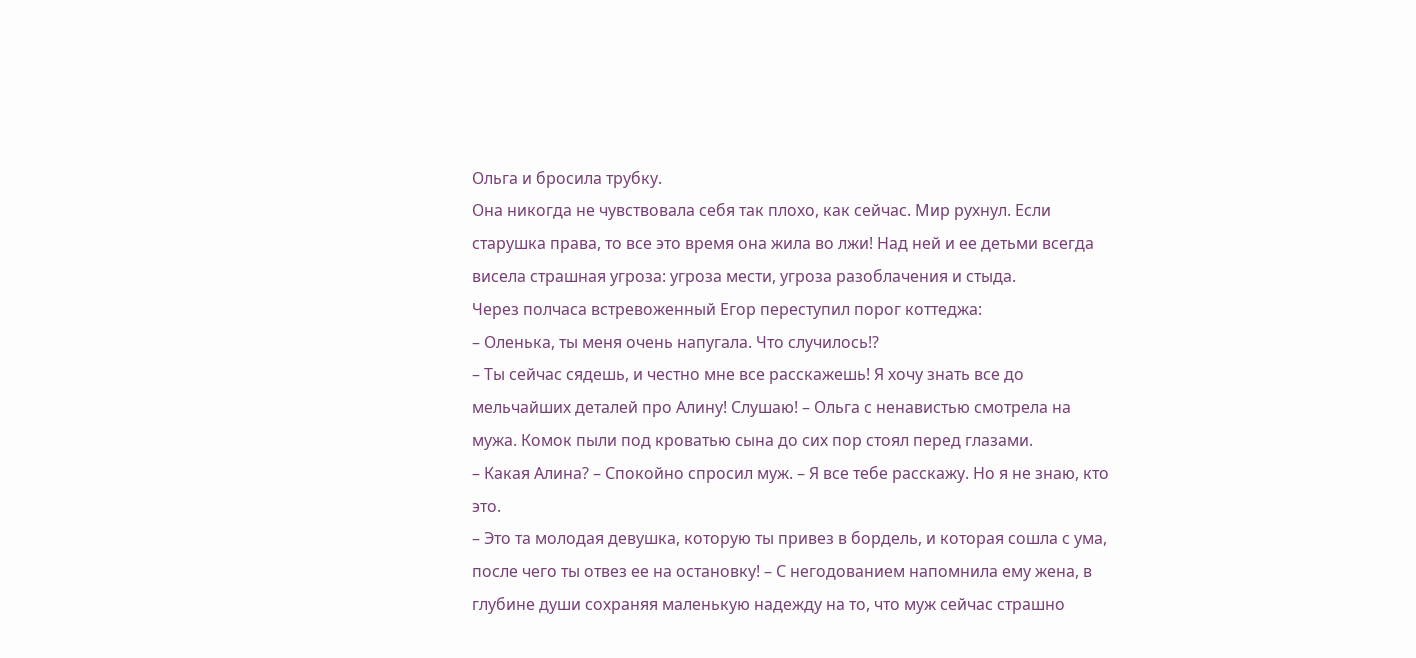Ольга и бросила трубку.
Она никогда не чувствовала себя так плохо, как сейчас. Мир рухнул. Если старушка права, то все это время она жила во лжи! Над ней и ее детьми всегда висела страшная угроза: угроза мести, угроза разоблачения и стыда.
Через полчаса встревоженный Егор переступил порог коттеджа:
– Оленька, ты меня очень напугала. Что случилось!?
– Ты сейчас сядешь, и честно мне все расскажешь! Я хочу знать все до мельчайших деталей про Алину! Слушаю! – Ольга с ненавистью смотрела на мужа. Комок пыли под кроватью сына до сих пор стоял перед глазами.
– Какая Алина? – Спокойно спросил муж. – Я все тебе расскажу. Но я не знаю, кто это.
– Это та молодая девушка, которую ты привез в бордель, и которая сошла с ума, после чего ты отвез ее на остановку! – С негодованием напомнила ему жена, в глубине души сохраняя маленькую надежду на то, что муж сейчас страшно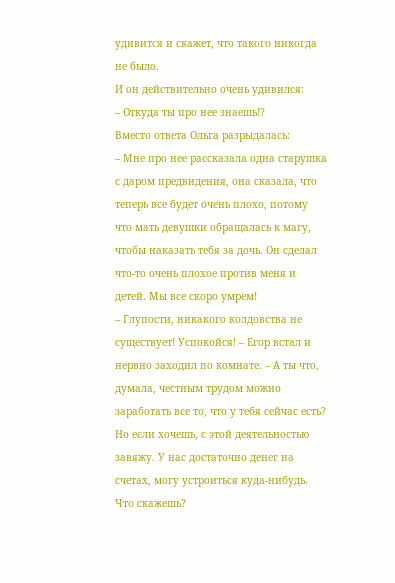удивится и скажет, что такого никогда не было.
И он действительно очень удивился:
– Откуда ты про нее знаешь!?
Вместо ответа Ольга разрыдалась:
– Мне про нее рассказала одна старушка с даром предвидения, она сказала, что теперь все будет очень плохо, потому что мать девушки обращалась к магу, чтобы наказать тебя за дочь. Он сделал что-то очень плохое против меня и детей. Мы все скоро умрем!
– Глупости, никакого колдовства не существует! Успокойся! – Егор встал и нервно заходил по комнате. – А ты что, думала, честным трудом можно заработать все то, что у тебя сейчас есть? Но если хочешь, с этой деятельностью завяжу. У нас достаточно денег на счетах, могу устроиться куда-нибудь. Что скажешь?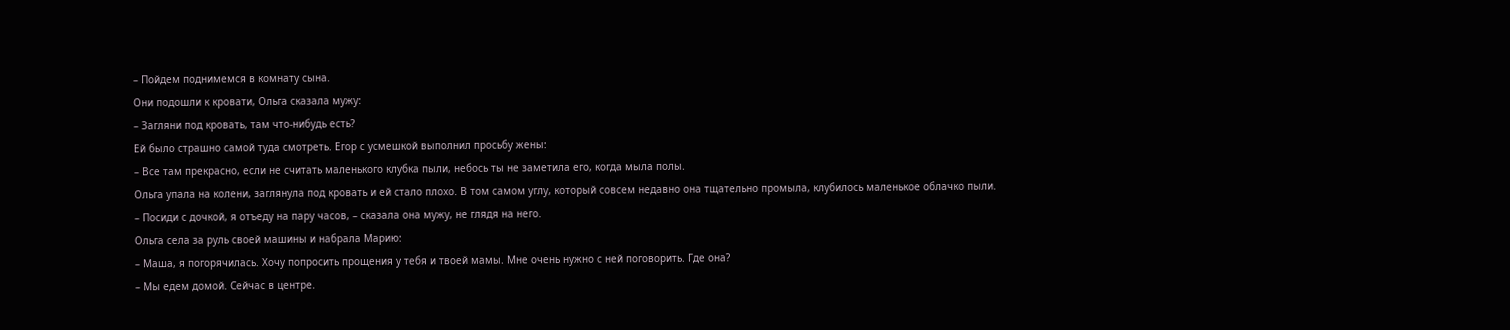– Пойдем поднимемся в комнату сына.
Они подошли к кровати, Ольга сказала мужу:
– Загляни под кровать, там что-нибудь есть?
Ей было страшно самой туда смотреть. Егор с усмешкой выполнил просьбу жены:
– Все там прекрасно, если не считать маленького клубка пыли, небось ты не заметила его, когда мыла полы.
Ольга упала на колени, заглянула под кровать и ей стало плохо. В том самом углу, который совсем недавно она тщательно промыла, клубилось маленькое облачко пыли.
– Посиди с дочкой, я отъеду на пару часов, – сказала она мужу, не глядя на него.
Ольга села за руль своей машины и набрала Марию:
– Маша, я погорячилась. Хочу попросить прощения у тебя и твоей мамы. Мне очень нужно с ней поговорить. Где она?
– Мы едем домой. Сейчас в центре.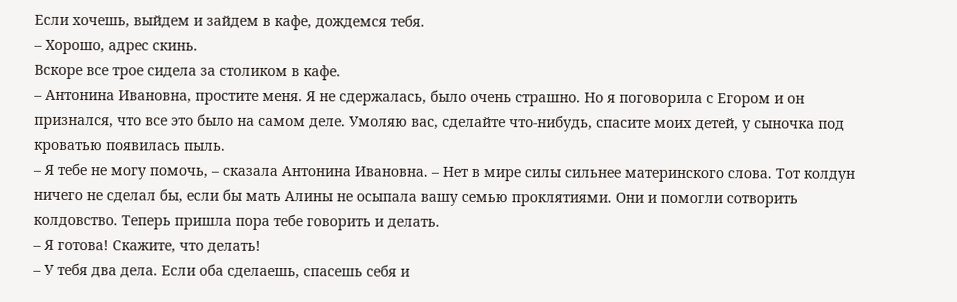Если хочешь, выйдем и зайдем в кафе, дождемся тебя.
– Хорошо, адрес скинь.
Вскоре все трое сидела за столиком в кафе.
– Антонина Ивановна, простите меня. Я не сдержалась, было очень страшно. Но я поговорила с Егором и он признался, что все это было на самом деле. Умоляю вас, сделайте что-нибудь, спасите моих детей, у сыночка под кроватью появилась пыль.
– Я тебе не могу помочь, – сказала Антонина Ивановна. – Нет в мире силы сильнее материнского слова. Тот колдун ничего не сделал бы, если бы мать Алины не осыпала вашу семью проклятиями. Они и помогли сотворить колдовство. Теперь пришла пора тебе говорить и делать.
– Я готова! Скажите, что делать!
– У тебя два дела. Если оба сделаешь, спасешь себя и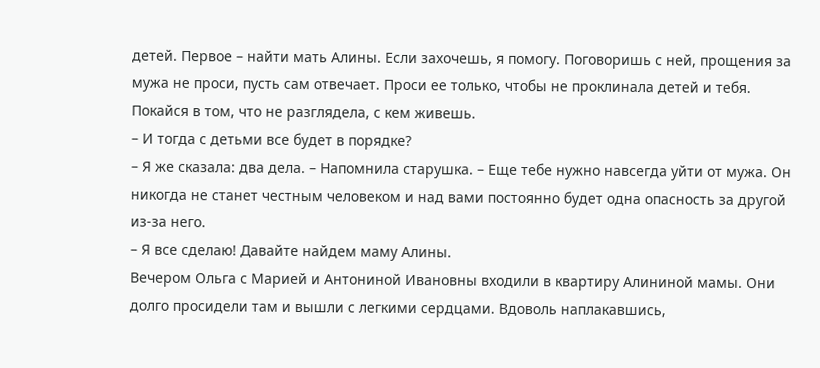детей. Первое – найти мать Алины. Если захочешь, я помогу. Поговоришь с ней, прощения за мужа не проси, пусть сам отвечает. Проси ее только, чтобы не проклинала детей и тебя. Покайся в том, что не разглядела, с кем живешь.
– И тогда с детьми все будет в порядке?
– Я же сказала: два дела. – Напомнила старушка. – Еще тебе нужно навсегда уйти от мужа. Он никогда не станет честным человеком и над вами постоянно будет одна опасность за другой из-за него.
– Я все сделаю! Давайте найдем маму Алины.
Вечером Ольга с Марией и Антониной Ивановны входили в квартиру Алининой мамы. Они долго просидели там и вышли с легкими сердцами. Вдоволь наплакавшись,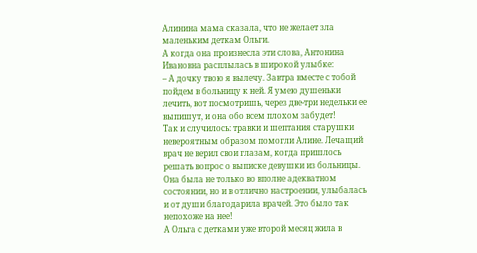Алинина мама сказала, что не желает зла маленьким деткам Ольги.
А когда она произнесла эти слова, Антонина Ивановна расплылась в широкой улыбке:
– А дочку твою я вылечу. Завтра вместе с тобой пойдем в больницу к ней. Я умею душеньки лечить, вот посмотришь, через две-три недельки ее выпишут, и она обо всем плохом забудет!
Так и случилось: травки и шептания старушки невероятным образом помогли Алине. Лечащий врач не верил свои глазам, когда пришлось решать вопрос о выписке девушки из больницы. Она была не только во вполне адекватном состоянии, но и в отлично настроении, улыбалась и от души благодарила врачей. Это было так непохоже на нее!
А Ольга с детками уже второй месяц жила в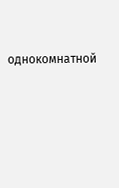однокомнатной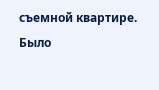съемной квартире. Было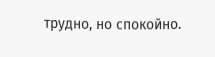трудно, но спокойно.